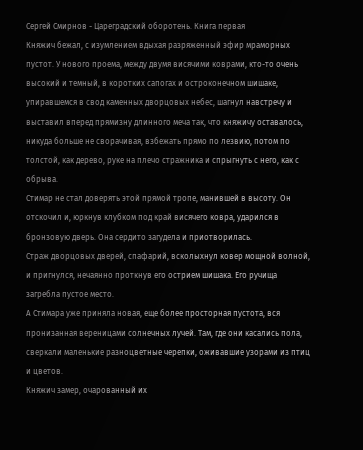Сергей Смирнов - Цареградский оборотень. Книга первая
Княжич бежал, с изумлением вдыхая разряженный эфир мраморных пустот. У нового проема, между двумя висячими коврами, кто-то очень высокий и темный, в коротких сапогах и остроконечном шишаке, упиравшемся в свод каменных дворцовых небес, шагнул навстречу и выставил вперед прямизну длинного меча так, что княжичу оставалось, никуда больше не сворачивая, взбежать прямо по лезвию, потом по толстой, как дерево, руке на плечо стражника и спрыгнуть с него, как с обрыва.
Стимар не стал доверять этой прямой тропе, манившей в высоту. Он отскочил и, юркнув клубком под край висячего ковра, ударился в бронзовую дверь. Она сердито загудела и приотворилась.
Страж дворцовых дверей, спафарий, всколыхнул ковер мощной волной, и пригнулся, нечаянно проткнув его острием шишака. Его ручища загребла пустое место.
А Стимара уже приняла новая, еще более просторная пустота, вся пронизанная вереницами солнечных лучей. Там, где они касались пола, сверкали маленькие разноцветные черепки, оживавшие узорами из птиц и цветов.
Княжич замер, очарованный их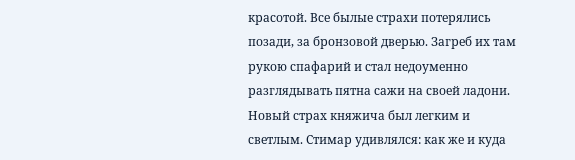красотой. Все былые страхи потерялись позади, за бронзовой дверью. Загреб их там рукою спафарий и стал недоуменно разглядывать пятна сажи на своей ладони.
Новый страх княжича был легким и светлым. Стимар удивлялся: как же и куда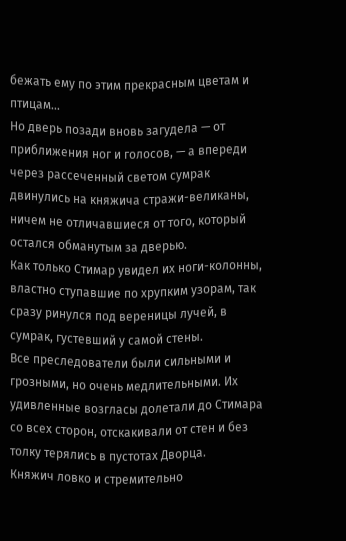бежать ему по этим прекрасным цветам и птицам…
Но дверь позади вновь загудела — от приближения ног и голосов, — а впереди через рассеченный светом сумрак двинулись на княжича стражи-великаны, ничем не отличавшиеся от того, который остался обманутым за дверью.
Как только Стимар увидел их ноги-колонны, властно ступавшие по хрупким узорам, так сразу ринулся под вереницы лучей, в сумрак, густевший у самой стены.
Все преследователи были сильными и грозными, но очень медлительными. Их удивленные возгласы долетали до Стимара со всех сторон, отскакивали от стен и без толку терялись в пустотах Дворца.
Княжич ловко и стремительно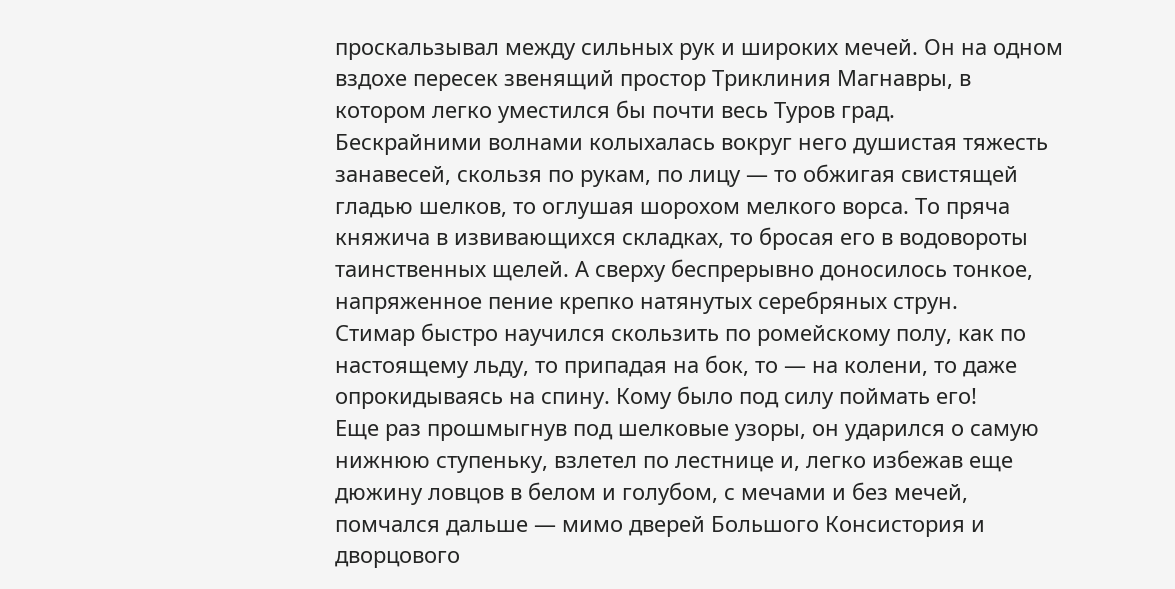проскальзывал между сильных рук и широких мечей. Он на одном вздохе пересек звенящий простор Триклиния Магнавры, в котором легко уместился бы почти весь Туров град.
Бескрайними волнами колыхалась вокруг него душистая тяжесть занавесей, скользя по рукам, по лицу — то обжигая свистящей гладью шелков, то оглушая шорохом мелкого ворса. То пряча княжича в извивающихся складках, то бросая его в водовороты таинственных щелей. А сверху беспрерывно доносилось тонкое, напряженное пение крепко натянутых серебряных струн.
Стимар быстро научился скользить по ромейскому полу, как по настоящему льду, то припадая на бок, то — на колени, то даже опрокидываясь на спину. Кому было под силу поймать его!
Еще раз прошмыгнув под шелковые узоры, он ударился о самую нижнюю ступеньку, взлетел по лестнице и, легко избежав еще дюжину ловцов в белом и голубом, с мечами и без мечей, помчался дальше — мимо дверей Большого Консистория и дворцового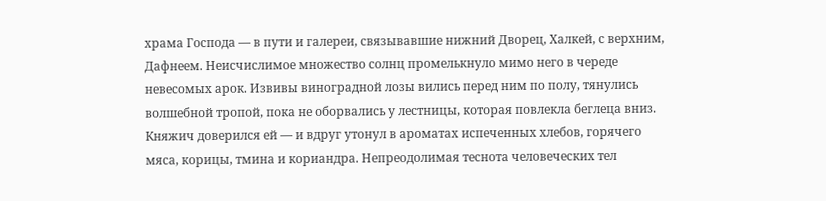храма Господа — в пути и галереи, связывавшие нижний Дворец, Халкей, с верхним, Дафнеем. Неисчислимое множество солнц промелькнуло мимо него в череде невесомых арок. Извивы виноградной лозы вились перед ним по полу, тянулись волшебной тропой, пока не оборвались у лестницы, которая повлекла беглеца вниз.
Княжич доверился ей — и вдруг утонул в ароматах испеченных хлебов, горячего мяса, корицы, тмина и кориандра. Непреодолимая теснота человеческих тел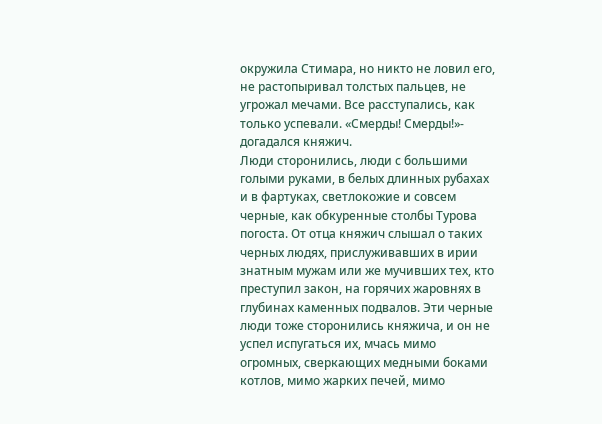окружила Стимара, но никто не ловил его, не растопыривал толстых пальцев, не угрожал мечами. Все расступались, как только успевали. «Смерды! Смерды!»- догадался княжич.
Люди сторонились, люди с большими голыми руками, в белых длинных рубахах и в фартуках, светлокожие и совсем черные, как обкуренные столбы Турова погоста. От отца княжич слышал о таких черных людях, прислуживавших в ирии знатным мужам или же мучивших тех, кто преступил закон, на горячих жаровнях в глубинах каменных подвалов. Эти черные люди тоже сторонились княжича, и он не успел испугаться их, мчась мимо огромных, сверкающих медными боками котлов, мимо жарких печей, мимо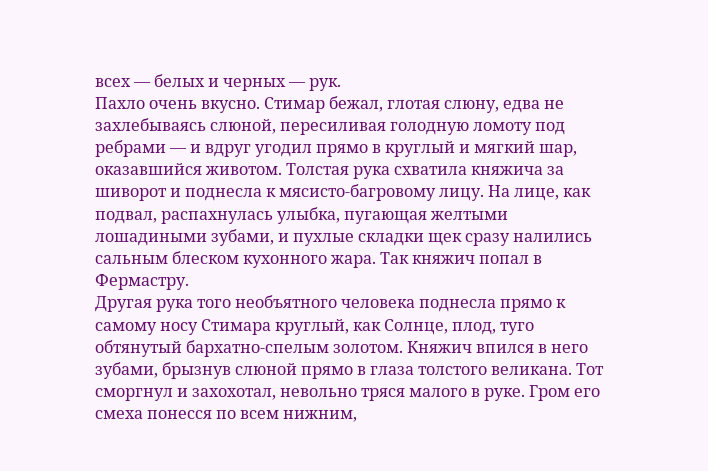всех — белых и черных — рук.
Пахло очень вкусно. Стимар бежал, глотая слюну, едва не захлебываясь слюной, пересиливая голодную ломоту под ребрами — и вдруг угодил прямо в круглый и мягкий шар, оказавшийся животом. Толстая рука схватила княжича за шиворот и поднесла к мясисто-багровому лицу. На лице, как подвал, распахнулась улыбка, пугающая желтыми лошадиными зубами, и пухлые складки щек сразу налились сальным блеском кухонного жара. Так княжич попал в Фермастру.
Другая рука того необъятного человека поднесла прямо к самому носу Стимара круглый, как Солнце, плод, туго обтянутый бархатно-спелым золотом. Княжич впился в него зубами, брызнув слюной прямо в глаза толстого великана. Тот сморгнул и захохотал, невольно тряся малого в руке. Гром его смеха понесся по всем нижним,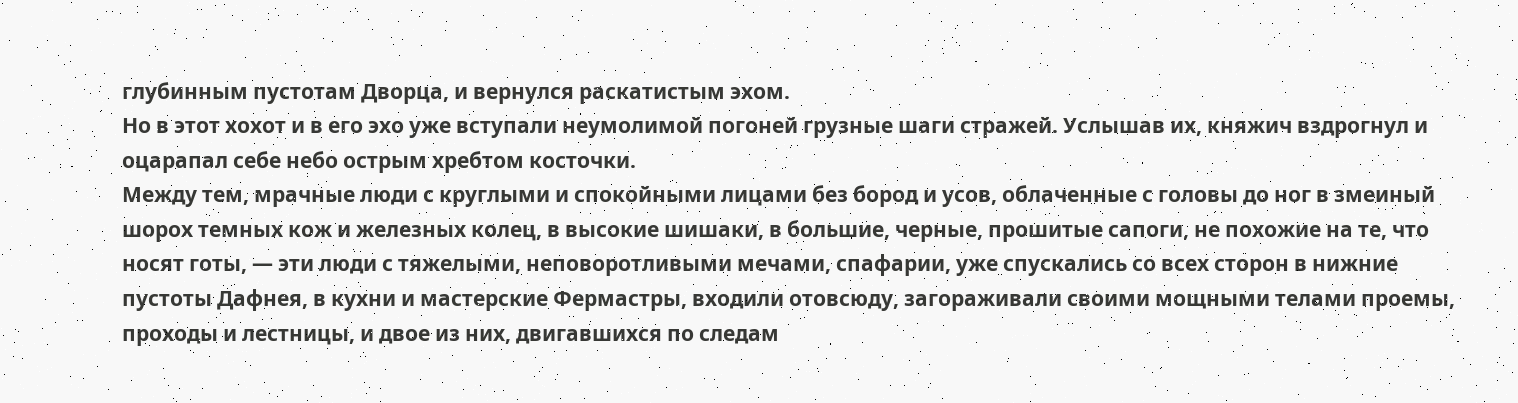глубинным пустотам Дворца, и вернулся раскатистым эхом.
Но в этот хохот и в его эхо уже вступали неумолимой погоней грузные шаги стражей. Услышав их, княжич вздрогнул и оцарапал себе небо острым хребтом косточки.
Между тем, мрачные люди с круглыми и спокойными лицами без бород и усов, облаченные с головы до ног в змеиный шорох темных кож и железных колец, в высокие шишаки, в большие, черные, прошитые сапоги, не похожие на те, что носят готы, — эти люди с тяжелыми, неповоротливыми мечами, спафарии, уже спускались со всех сторон в нижние пустоты Дафнея, в кухни и мастерские Фермастры, входили отовсюду, загораживали своими мощными телами проемы, проходы и лестницы, и двое из них, двигавшихся по следам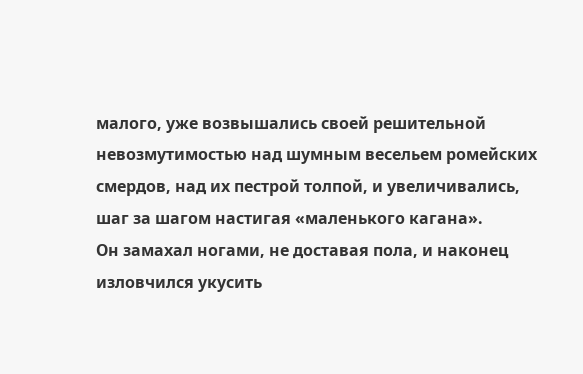малого, уже возвышались своей решительной невозмутимостью над шумным весельем ромейских смердов, над их пестрой толпой, и увеличивались, шаг за шагом настигая «маленького кагана».
Он замахал ногами, не доставая пола, и наконец изловчился укусить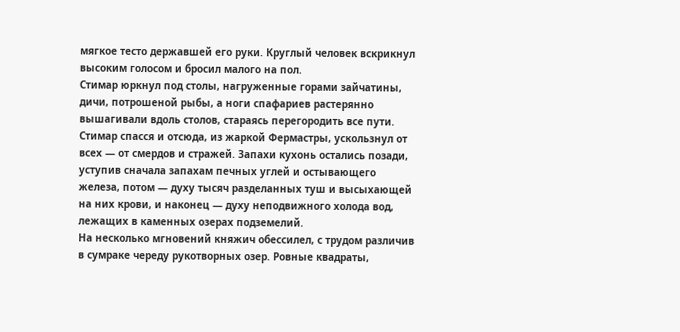мягкое тесто державшей его руки. Круглый человек вскрикнул высоким голосом и бросил малого на пол.
Стимар юркнул под столы, нагруженные горами зайчатины, дичи, потрошеной рыбы, а ноги спафариев растерянно вышагивали вдоль столов, стараясь перегородить все пути.
Стимар спасся и отсюда, из жаркой Фермастры, ускользнул от всех — от смердов и стражей. Запахи кухонь остались позади, уступив сначала запахам печных углей и остывающего железа, потом — духу тысяч разделанных туш и высыхающей на них крови, и наконец — духу неподвижного холода вод, лежащих в каменных озерах подземелий.
На несколько мгновений княжич обессилел, с трудом различив в сумраке череду рукотворных озер. Ровные квадраты,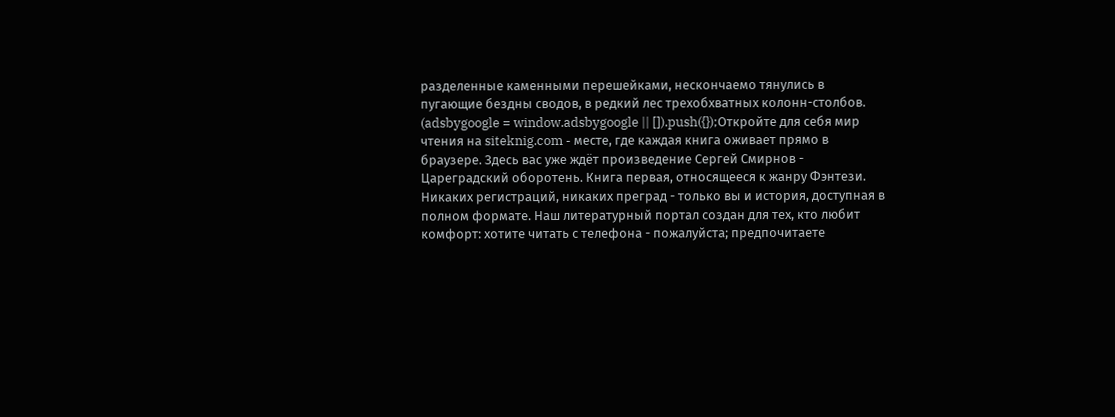разделенные каменными перешейками, нескончаемо тянулись в пугающие бездны сводов, в редкий лес трехобхватных колонн-столбов.
(adsbygoogle = window.adsbygoogle || []).push({});Откройте для себя мир чтения на siteknig.com - месте, где каждая книга оживает прямо в браузере. Здесь вас уже ждёт произведение Сергей Смирнов - Цареградский оборотень. Книга первая, относящееся к жанру Фэнтези. Никаких регистраций, никаких преград - только вы и история, доступная в полном формате. Наш литературный портал создан для тех, кто любит комфорт: хотите читать с телефона - пожалуйста; предпочитаете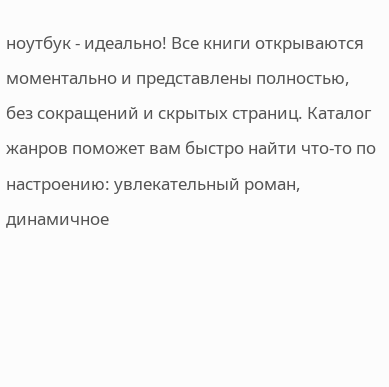ноутбук - идеально! Все книги открываются моментально и представлены полностью, без сокращений и скрытых страниц. Каталог жанров поможет вам быстро найти что-то по настроению: увлекательный роман, динамичное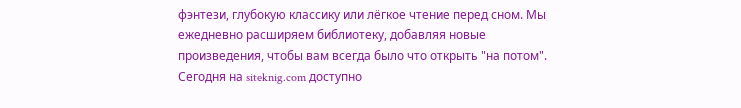фэнтези, глубокую классику или лёгкое чтение перед сном. Мы ежедневно расширяем библиотеку, добавляя новые произведения, чтобы вам всегда было что открыть "на потом". Сегодня на siteknig.com доступно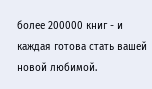более 200000 книг - и каждая готова стать вашей новой любимой.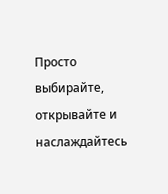Просто выбирайте, открывайте и наслаждайтесь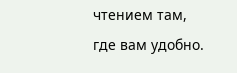чтением там, где вам удобно.